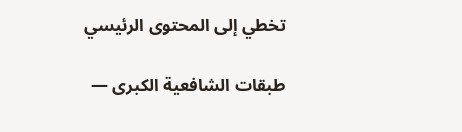تخطي إلى المحتوى الرئيسي

طبقات الشافعية الكبرى —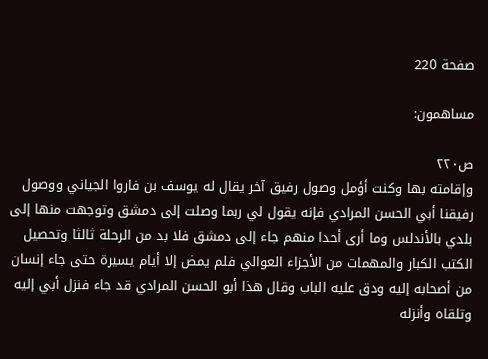صفحة 220

مساهمون:

ص٢٢٠
وإقامته بها وكنت أؤمل وصول رفيق آخر يقال له يوسف بن فاروا الجياني ووصول رفيقنا أبي الحسن المرادي فإنه يقول لي ربما وصلت إلى دمشق وتوجهت منها إلى بلدي بالأندلس وما أرى أحدا منهم جاء إلى دمشق فلا بد من الرحلة ثالثا وتحصيل الكتب الكبار والمهمات من الأجزاء العوالي فلم يمض إلا أيام يسيرة حتى جاء إنسان من أصحابه إليه ودق عليه الباب وقال هذا أبو الحسن المرادي قد جاء فنزل أبي إليه وتلقاه وأنزله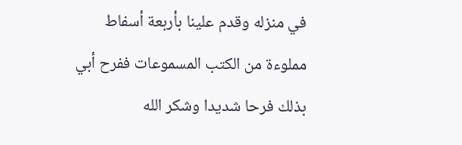في منزله وقدم علينا بأربعة أسفاط مملوءة من الكتب المسموعات ففرح أبي بذلك فرحا شديدا وشكر الله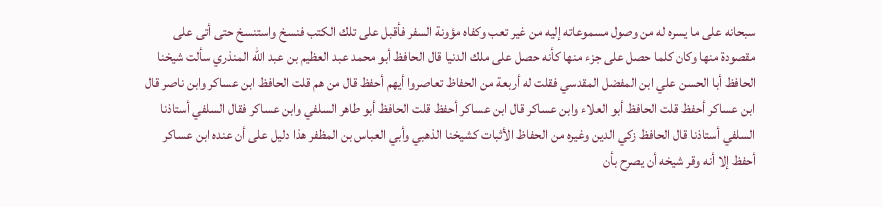سبحانه على ما يسره له من وصول مسموعاته إليه من غير تعب وكفاه مؤونة السفر فأقبل على تلك الكتب فنسخ واستنسخ حتى أتى على مقصودة منها وكان كلما حصل على جزء منها كأنه حصل على ملك الدنيا قال الحافظ أبو محمد عبد العظيم بن عبد الله المنذري سألت شيخنا الحافظ أبا الحسن علي ابن المفضل المقدسي فقلت له أربعة من الحفاظ تعاصروا أيهم أحفظ قال من هم قلت الحافظ ابن عساكر وابن ناصر قال ابن عساكر أحفظ قلت الحافظ أبو العلاء وابن عساكر قال ابن عساكر أحفظ قلت الحافظ أبو طاهر السلفي وابن عساكر فقال السلفي أستاذنا السلفي أستاذنا قال الحافظ زكي الدين وغيره من الحفاظ الأثبات كشيخنا الذهبي وأبي العباس بن المظفر هذا دليل على أن عنده ابن عساكر أحفظ إلا أنه وقر شيخه أن يصرح بأن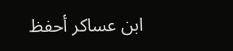ابن عساكر أحفظ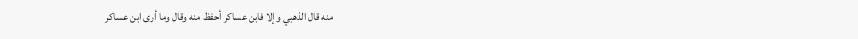منه قال الذهبي وإلا فابن عساكر أحفظ منه وقال وما أرى ابن عساكر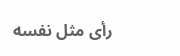رأى مثل نفسه